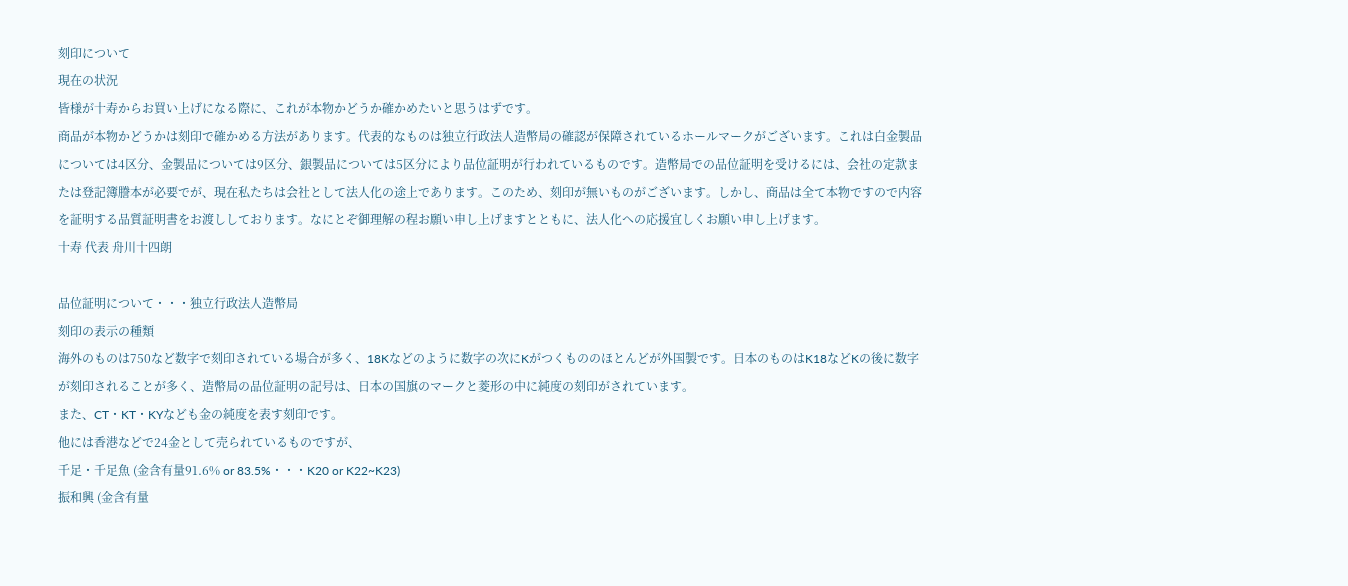刻印について
現在の状況
皆様が十寿からお買い上げになる際に、これが本物かどうか確かめたいと思うはずです。
商品が本物かどうかは刻印で確かめる方法があります。代表的なものは独立行政法人造幣局の確認が保障されているホールマークがございます。これは白金製品については4区分、金製品については9区分、銀製品については5区分により品位証明が行われているものです。造幣局での品位証明を受けるには、会社の定款または登記簿謄本が必要でが、現在私たちは会社として法人化の途上であります。このため、刻印が無いものがございます。しかし、商品は全て本物ですので内容を証明する品質証明書をお渡ししております。なにとぞ御理解の程お願い申し上げますとともに、法人化への応援宜しくお願い申し上げます。
十寿 代表 舟川十四朗

品位証明について・・・独立行政法人造幣局
刻印の表示の種類
海外のものは750など数字で刻印されている場合が多く、18Kなどのように数字の次にKがつくもののほとんどが外国製です。日本のものはK18などKの後に数字が刻印されることが多く、造幣局の品位証明の記号は、日本の国旗のマークと菱形の中に純度の刻印がされています。
また、CT・KT・KYなども金の純度を表す刻印です。
他には香港などで24金として売られているものですが、
千足・千足魚 (金含有量91.6% or 83.5%・・・K20 or K22~K23)
振和興 (金含有量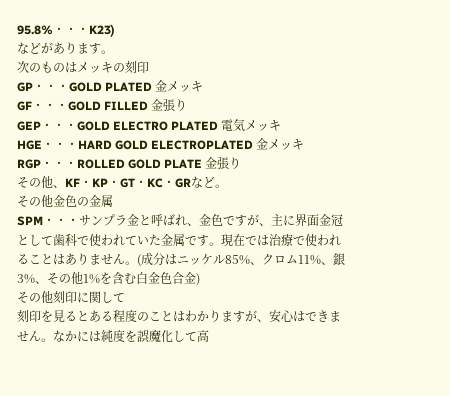95.8%・・・K23)
などがあります。
次のものはメッキの刻印
GP・・・GOLD PLATED 金メッキ
GF・・・GOLD FILLED 金張り
GEP・・・GOLD ELECTRO PLATED 電気メッキ
HGE・・・HARD GOLD ELECTROPLATED 金メッキ
RGP・・・ROLLED GOLD PLATE 金張り
その他、KF・KP・GT・KC・GRなど。
その他金色の金属
SPM・・・サンプラ金と呼ばれ、金色ですが、主に界面金冠として歯科で使われていた金属です。現在では治療で使われることはありません。(成分はニッケル85%、クロム11%、銀3%、その他1%を含む白金色合金)
その他刻印に関して
刻印を見るとある程度のことはわかりますが、安心はできません。なかには純度を誤魔化して高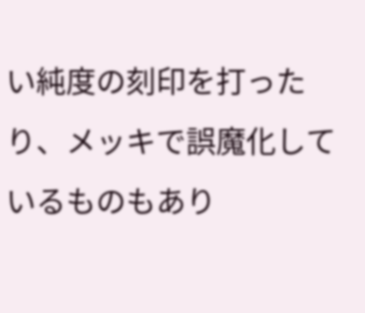い純度の刻印を打ったり、メッキで誤魔化しているものもあり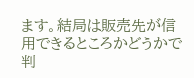ます。結局は販売先が信用できるところかどうかで判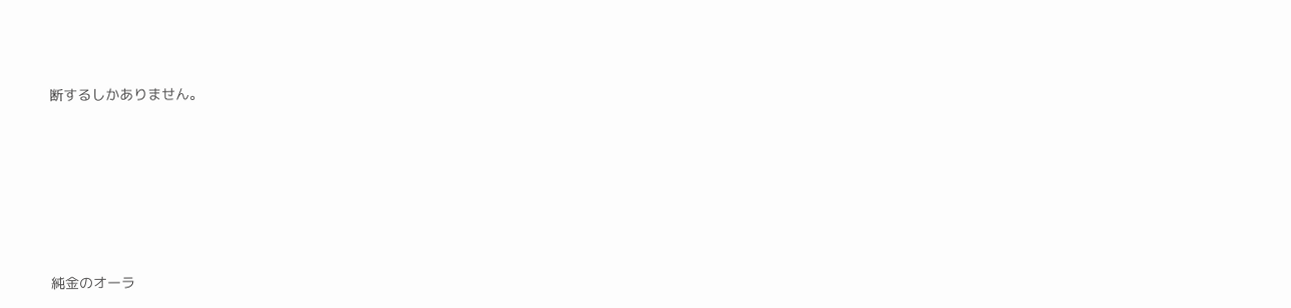断するしかありません。









純金のオーラ